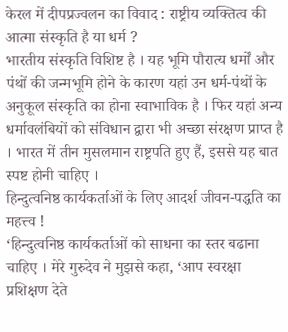केरल में दीपप्रज्वलन का विवाद : राष्ट्रीय व्यक्तित्व की आत्मा संस्कृति है या धर्म ?
भारतीय संस्कृति विशिष्ट है । यह भूमि पौरात्य धर्मों और पंथों की जन्मभूमि होने के कारण यहां उन धर्म-पंथों के अनुकूल संस्कृति का होना स्वाभाविक है । फिर यहां अन्य धर्मावलंबियों को संविधान द्वारा भी अच्छा संरक्षण प्राप्त है । भारत में तीन मुसलमान राष्ट्रपति हुए हैं, इससे यह बात स्पष्ट होनी चाहिए ।
हिन्दुत्वनिष्ठ कार्यकर्ताओं के लिए आदर्श जीवन-पद्धति का महत्त्व !
‘हिन्दुत्वनिष्ठ कार्यकर्ताओं को साधना का स्तर बढाना चाहिए । मेरे गुरुदेव ने मुझसे कहा, ‘आप स्वरक्षा प्रशिक्षण देते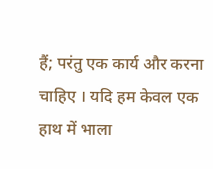हैं; परंतु एक कार्य और करना चाहिए । यदि हम केवल एक हाथ में भाला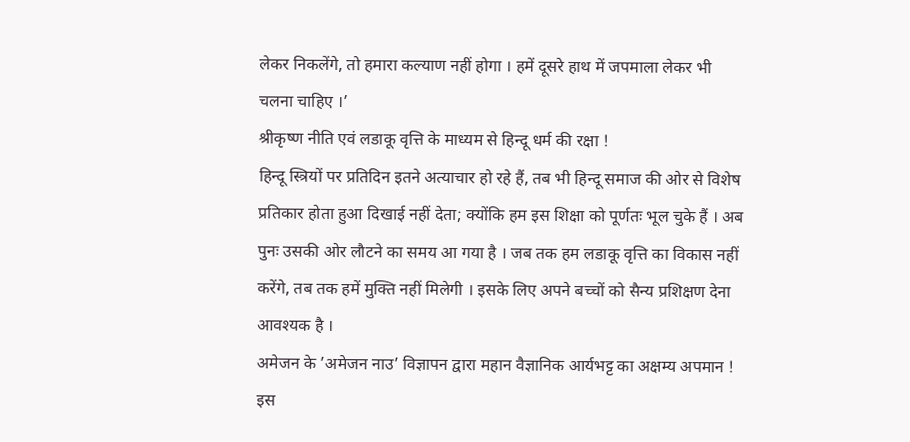लेकर निकलेंगे, तो हमारा कल्याण नहीं होगा । हमें दूसरे हाथ में जपमाला लेकर भी चलना चाहिए ।’
श्रीकृष्ण नीति एवं लडाकू वृत्ति के माध्यम से हिन्दू धर्म की रक्षा !
हिन्दू स्त्रियों पर प्रतिदिन इतने अत्याचार हो रहे हैं, तब भी हिन्दू समाज की ओर से विशेष प्रतिकार होता हुआ दिखाई नहीं देता; क्योंकि हम इस शिक्षा को पूर्णतः भूल चुके हैं । अब पुनः उसकी ओर लौटने का समय आ गया है । जब तक हम लडाकू वृत्ति का विकास नहीं करेंगे, तब तक हमें मुक्ति नहीं मिलेगी । इसके लिए अपने बच्चों को सैन्य प्रशिक्षण देना आवश्यक है ।
अमेजन के ’अमेजन नाउ’ विज्ञापन द्वारा महान वैज्ञानिक आर्यभट्ट का अक्षम्य अपमान !
इस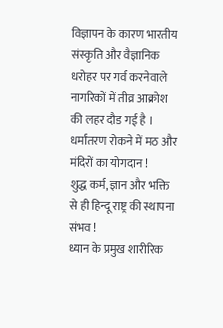विज्ञापन के कारण भारतीय संस्कृति और वैज्ञानिक धरोहर पर गर्व करनेवाले नागरिकों में तीव्र आक्रोश की लहर दौड गई है ।
धर्मांतरण रोकने में मठ और मंदिरों का योगदान !
शुद्ध कर्म, ज्ञान और भक्ति से ही हिन्दू राष्ट्र की स्थापना संभव !
ध्यान के प्रमुख शारीरिक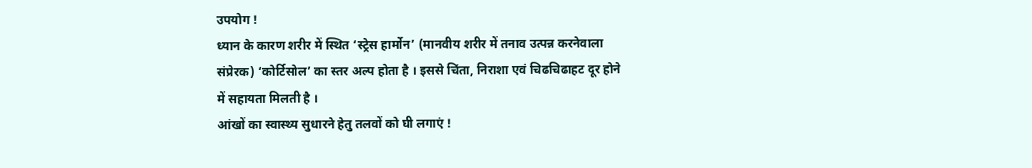उपयोग !
ध्यान के कारण शरीर में स्थित ‘स्ट्रेस हार्मोन’ (मानवीय शरीर में तनाव उत्पन्न करनेवाला संप्रेरक) ‘कोर्टिसोल’ का स्तर अल्प होता है । इससे चिंता, निराशा एवं चिढचिढाहट दूर होने में सहायता मिलती है ।
आंखों का स्वास्थ्य सुधारने हेतु तलवों को घी लगाएं !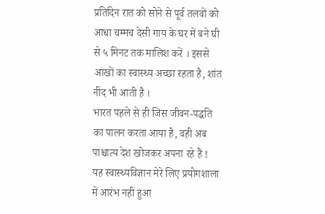प्रतिदिन रात को सोने से पूर्व तलवों को आधा चम्मच देसी गाय के घर में बने घी से ५ मिनट तक मालिश करें । इससे आंखों का स्वास्थ्य अच्छा रहता है, शांत नींद भी आती है ।
भारत पहले से ही जिस जीवन-पद्धति का पालन करता आया है, वही अब पाश्चात्य देश खोजकर अपना रहे हैं !
यह स्वास्थ्यविज्ञान मेरे लिए प्रयोगशाला में आरंभ नहीं हुआ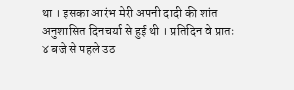था । इसका आरंभ मेरी अपनी दादी की शांत अनुशासित दिनचर्या से हुई थी । प्रतिदिन वे प्रातः ४ बजे से पहले उठ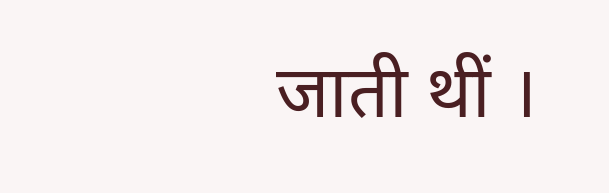जाती थीं ।